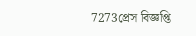7273প্রেস বিজ্ঞপ্তি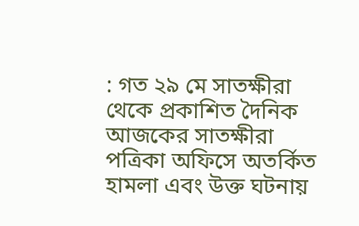: গত ২৯ মে সাতক্ষীরা থেকে প্রকাশিত দৈনিক আজকের সাতক্ষীরা পত্রিকা অফিসে অতর্কিত হামলা এবং উক্ত ঘটনায়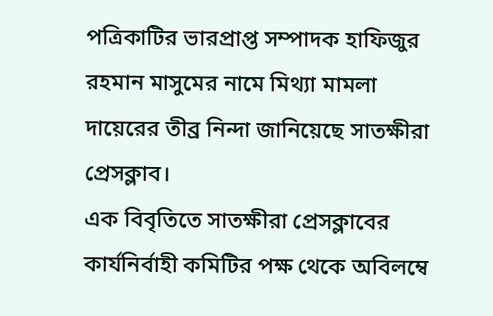পত্রিকাটির ভারপ্রাপ্ত সম্পাদক হাফিজুর রহমান মাসুমের নামে মিথ্যা মামলা দায়েরের তীব্র নিন্দা জানিয়েছে সাতক্ষীরা প্রেসক্লাব।
এক বিবৃতিতে সাতক্ষীরা প্রেসক্লাবের কার্যনির্বাহী কমিটির পক্ষ থেকে অবিলম্বে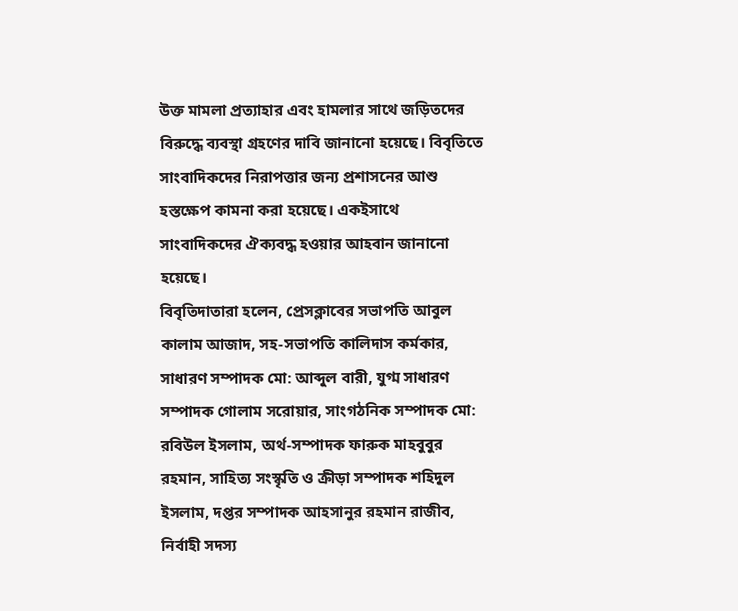উক্ত মামলা প্রত্যাহার এবং হামলার সাথে জড়িতদের বিরুদ্ধে ব্যবস্থা গ্রহণের দাবি জানানো হয়েছে। বিবৃতিতে সাংবাদিকদের নিরাপত্তার জন্য প্রশাসনের আশু হস্তক্ষেপ কামনা করা হয়েছে। একইসাথে সাংবাদিকদের ঐক্যবদ্ধ হওয়ার আহবান জানানো হয়েছে।
বিবৃতিদাতারা হলেন, প্রেসক্লাবের সভাপতি আবুল কালাম আজাদ, সহ-সভাপতি কালিদাস কর্মকার, সাধারণ সম্পাদক মো: আব্দুল বারী, যুগ্ম সাধারণ সম্পাদক গোলাম সরোয়ার, সাংগঠনিক সম্পাদক মো: রবিউল ইসলাম, অর্থ-সম্পাদক ফারুক মাহবুবুর রহমান, সাহিত্য সংস্কৃতি ও ক্রীড়া সম্পাদক শহিদুল ইসলাম, দপ্তর সম্পাদক আহসানুর রহমান রাজীব, নির্বাহী সদস্য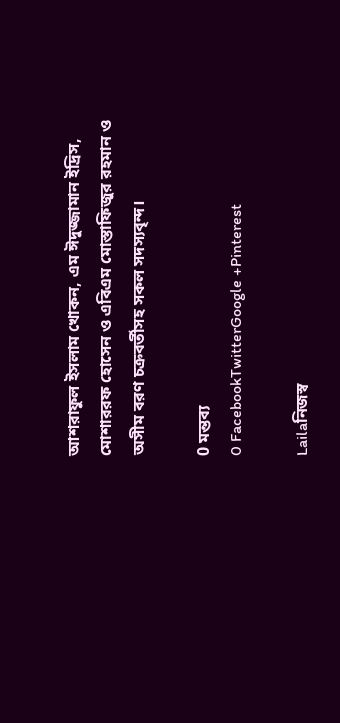আশরাফুল ইসলাম খোকন, এম ঈদুজ্জামান ইদ্রিস, মোশাররফ হোসেন ও এবিএম মোস্তাফিজুর রহমান ও অসীম বরণ চক্রবর্তীসহ সকল সদস্যবৃন্দ।

0 মন্তব্য
0 FacebookTwitterGoogle +Pinterest

Lailaনিজস্ব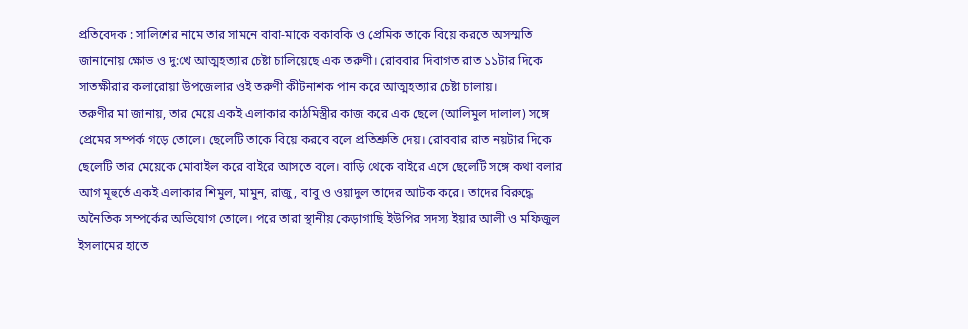প্রতিবেদক : সালিশের নামে তার সামনে বাবা-মাকে বকাবকি ও প্রেমিক তাকে বিয়ে করতে অসস্মতি জানানোয় ক্ষোভ ও দু:খে আত্মহত্যার চেষ্টা চালিয়েছে এক তরুণী। রোববার দিবাগত রাত ১১টার দিকে সাতক্ষীরার কলারোয়া উপজেলার ওই তরুণী কীটনাশক পান করে আত্মহত্যার চেষ্টা চালায়।
তরুণীর মা জানায়, তার মেয়ে একই এলাকার কাঠমিস্ত্রীর কাজ করে এক ছেলে (আলিমুল দালাল) সঙ্গে প্রেমের সম্পর্ক গড়ে তোলে। ছেলেটি তাকে বিয়ে করবে বলে প্রতিশ্রুতি দেয়। রোববার রাত নয়টার দিকে ছেলেটি তার মেয়েকে মোবাইল করে বাইরে আসতে বলে। বাড়ি থেকে বাইরে এসে ছেলেটি সঙ্গে কথা বলার আগ মূহুর্তে একই এলাকার শিমুল, মামুন, রাজু, বাবু ও ওয়াদুল তাদের আটক করে। তাদের বিরুদ্ধে অনৈতিক সম্পর্কের অভিযোগ তোলে। পরে তারা স্থানীয় কেড়াগাছি ইউপির সদস্য ইয়ার আলী ও মফিজুল ইসলামের হাতে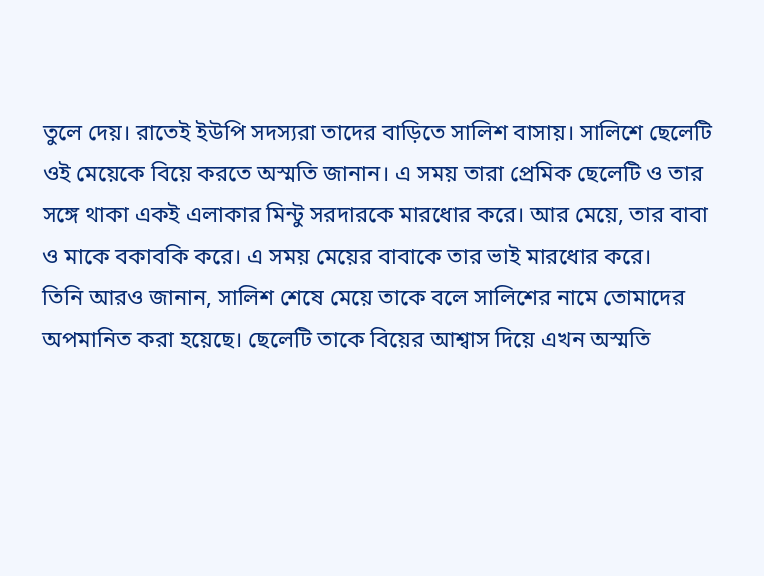তুলে দেয়। রাতেই ইউপি সদস্যরা তাদের বাড়িতে সালিশ বাসায়। সালিশে ছেলেটি ওই মেয়েকে বিয়ে করতে অস্মতি জানান। এ সময় তারা প্রেমিক ছেলেটি ও তার সঙ্গে থাকা একই এলাকার মিন্টু সরদারকে মারধোর করে। আর মেয়ে, তার বাবা ও মাকে বকাবকি করে। এ সময় মেয়ের বাবাকে তার ভাই মারধোর করে।
তিনি আরও জানান, সালিশ শেষে মেয়ে তাকে বলে সালিশের নামে তোমাদের অপমানিত করা হয়েছে। ছেলেটি তাকে বিয়ের আশ্বাস দিয়ে এখন অস্মতি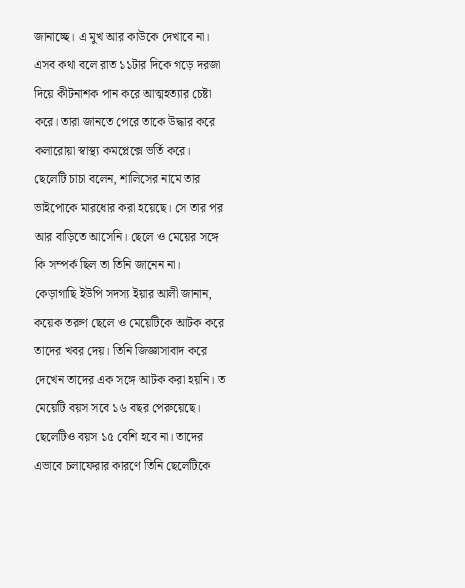জানাচ্ছে। এ মুখ আর কাউকে দেখাবে না। এসব কথা বলে রাত ১১টার দিকে গড়ে দরজা দিয়ে কীটনাশক পান করে আত্মহত্যার চেষ্টা করে। তারা জানতে পেরে তাকে উদ্ধার করে কলারোয়া স্বাস্থ্য কমপ্লেক্সে ভর্তি করে।
ছেলেটি চাচা বলেন, শালিসের নামে তার ভাইপোকে মারধোর করা হয়েছে। সে তার পর আর বাড়িতে আসেনি। ছেলে ও মেয়ের সঙ্গে কি সম্পর্ক ছিল তা তিনি জানেন না।
কেড়াগাছি ইউপি সদস্য ইয়ার আলী জানান, কয়েক তরুণ ছেলে ও মেয়েটিকে আটক করে তাদের খবর দেয়। তিনি জিজ্ঞাসাবাদ করে দেখেন তাদের এক সঙ্গে আটক করা হয়নি। ত মেয়েটি বয়স সবে ১৬ বছর পেরুয়েছে। ছেলেটিও বয়স ১৫ বেশি হবে না। তাদের এভাবে চলাফেরার কারণে তিনি ছেলেটিকে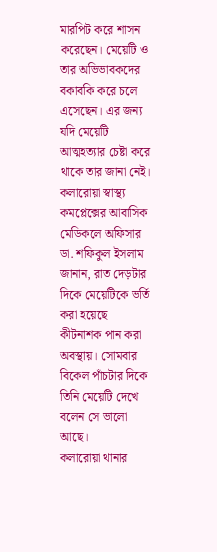মারপিট করে শাসন করেছেন। মেয়েটি ও তার অভিভাবকদের বকাবকি করে চলে এসেছেন। এর জন্য যদি মেয়েটি আত্মহত্যার চেষ্টা করে থাকে তার জানা নেই।
কলারোয়া স্বাস্থ্য কমপ্লেক্সের আবাসিক মেডিকলে অফিসার ডা. শফিকুল ইসলাম জানান, রাত দেড়টার দিকে মেয়েটিকে ভর্তি করা হয়েছে কীটনাশক পান করা অবস্থায়। সোমবার বিকেল পাঁচটার দিকে তিনি মেয়েটি দেখে বলেন সে ভালো আছে।
কলারোয়া থানার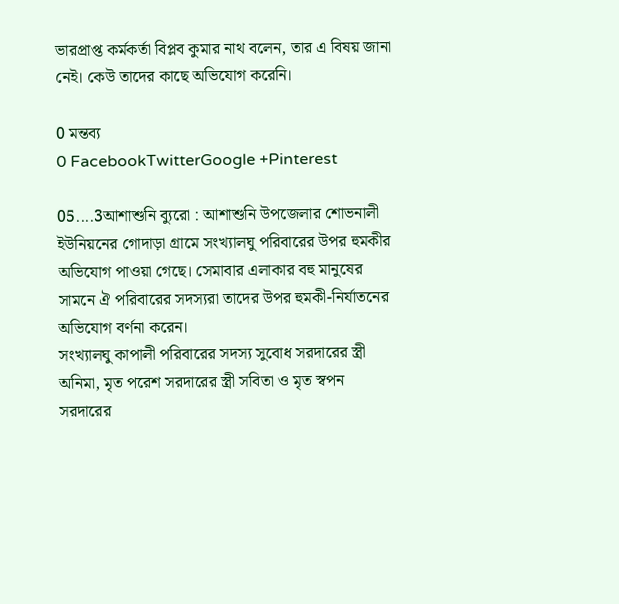ভারপ্রাপ্ত কর্মকর্তা বিপ্লব কুমার নাথ বলেন, তার এ বিষয় জানা নেই। কেউ তাদের কাছে অভিযোগ করেনি।

0 মন্তব্য
0 FacebookTwitterGoogle +Pinterest

05....3আশাশুনি ব্যুরো : আশাশুনি উপজেলার শোভনালী ইউনিয়নের গোদাড়া গ্রামে সংখ্যালঘু পরিবারের উপর হুমকীর অভিযোগ পাওয়া গেছে। সেমাবার এলাকার বহু মানুষের সামনে ঐ পরিবারের সদস্যরা তাদের উপর হুমকী-নির্যাতনের অভিযোগ বর্ণনা করেন।
সংখ্যালঘু কাপালী পরিবারের সদস্য সুবোধ সরদারের স্ত্রী অনিমা, মৃত পরেশ সরদারের স্ত্রী সবিতা ও মৃত স্বপন সরদারের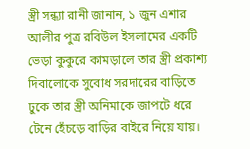স্ত্রী সন্ধ্যা রানী জানান, ১ জুন এশার আলীর পুত্র রবিউল ইসলামের একটি ভেড়া কুকুরে কামড়ালে তার স্ত্রী প্রকাশ্য দিবালোকে সুবোধ সরদারের বাড়িতে ঢুকে তার স্ত্রী অনিমাকে জাপটে ধরে টেনে হেঁচড়ে বাড়ির বাইরে নিয়ে যায়।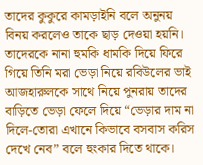তাদের কুকুরে কামড়াইনি বলে অনুনয় বিনয় করলেও তাকে ছাড় দেওয়া হয়নি। তাদেরকে নানা হুমকি ধামকি দিয়ে ফিরে গিয়ে তিনি মরা ভেড়া নিয়ে রবিউলের ভাই আজহারুলকে সাথে নিয়ে পুনরায় তাদের বাড়িতে ভেড়া ফেলে দিয়ে “ভেড়ার দাম না দিলে-তোরা এখানে কিভাবে বসবাস করিস দেখে নেব” বলে হুংকার দিতে থাকে।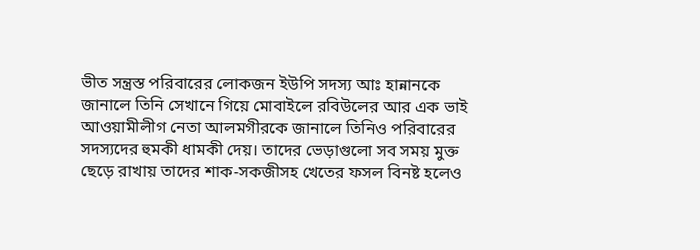ভীত সন্ত্রস্ত পরিবারের লোকজন ইউপি সদস্য আঃ হান্নানকে জানালে তিনি সেখানে গিয়ে মোবাইলে রবিউলের আর এক ভাই আওয়ামীলীগ নেতা আলমগীরকে জানালে তিনিও পরিবারের সদস্যদের হুমকী ধামকী দেয়। তাদের ভেড়াগুলো সব সময় মুক্ত ছেড়ে রাখায় তাদের শাক-সকজীসহ খেতের ফসল বিনষ্ট হলেও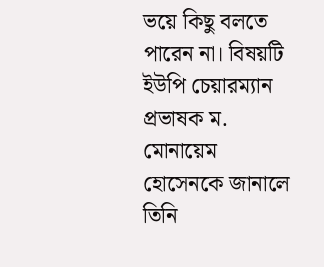ভয়ে কিছু বলতে পারেন না। বিষয়টি ইউপি চেয়ারম্যান প্রভাষক ম. মোনায়েম হোসেনকে জানালে তিনি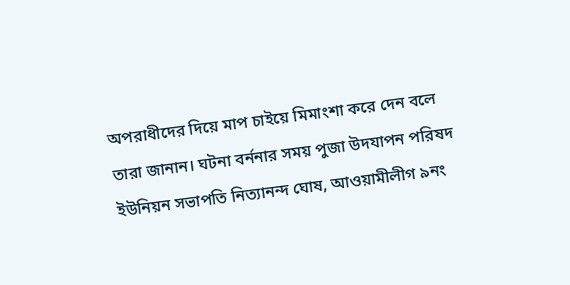অপরাধীদের দিয়ে মাপ চাইয়ে মিমাংশা করে দেন বলে তারা জানান। ঘটনা বর্ননার সময় পুজা উদযাপন পরিষদ ইউনিয়ন সভাপতি নিত্যানন্দ ঘোষ, আওয়ামীলীগ ৯নং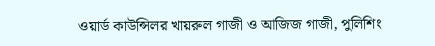ওয়ার্ড কাউন্সিলর খায়রুল গাজী ও আজিজ গাজী, পুলিশিং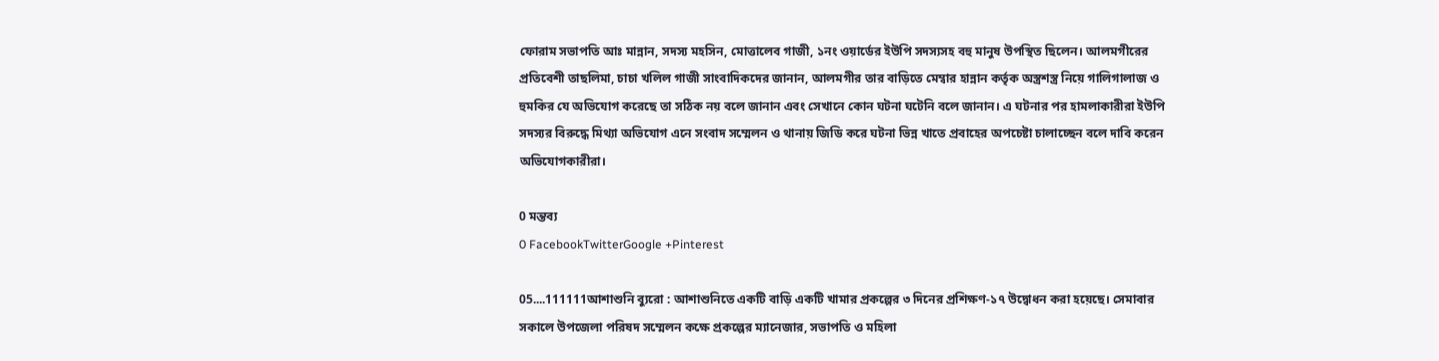ফোরাম সভাপতি আঃ মান্নান, সদস্য মহসিন, মোত্তালেব গাজী, ১নং ওয়ার্ডের ইউপি সদস্যসহ বহু মানুষ উপস্থিত ছিলেন। আলমগীরের প্রতিবেশী তাছলিমা, চাচা খলিল গাজী সাংবাদিকদের জানান, আলমগীর তার বাড়িতে মেম্বার হান্নান কর্তৃক অস্ত্রশস্ত্র নিয়ে গালিগালাজ ও হুমকির যে অভিযোগ করেছে তা সঠিক নয় বলে জানান এবং সেখানে কোন ঘটনা ঘটেনি বলে জানান। এ ঘটনার পর হামলাকারীরা ইউপি সদস্যর বিরুদ্ধে মিথ্যা অভিযোগ এনে সংবাদ সম্মেলন ও থানায় জিডি করে ঘটনা ভিন্ন খাতে প্রবাহের অপচেষ্টা চালাচ্ছেন বলে দাবি করেন অভিযোগকারীরা।

0 মন্তব্য
0 FacebookTwitterGoogle +Pinterest

05....111111আশাশুনি ব্যুরো : আশাশুনিতে একটি বাড়ি একটি খামার প্রকল্পের ৩ দিনের প্রশিক্ষণ-১৭ উদ্বোধন করা হয়েছে। সেমাবার সকালে উপজেলা পরিষদ সম্মেলন কক্ষে প্রকল্পের ম্যানেজার, সভাপতি ও মহিলা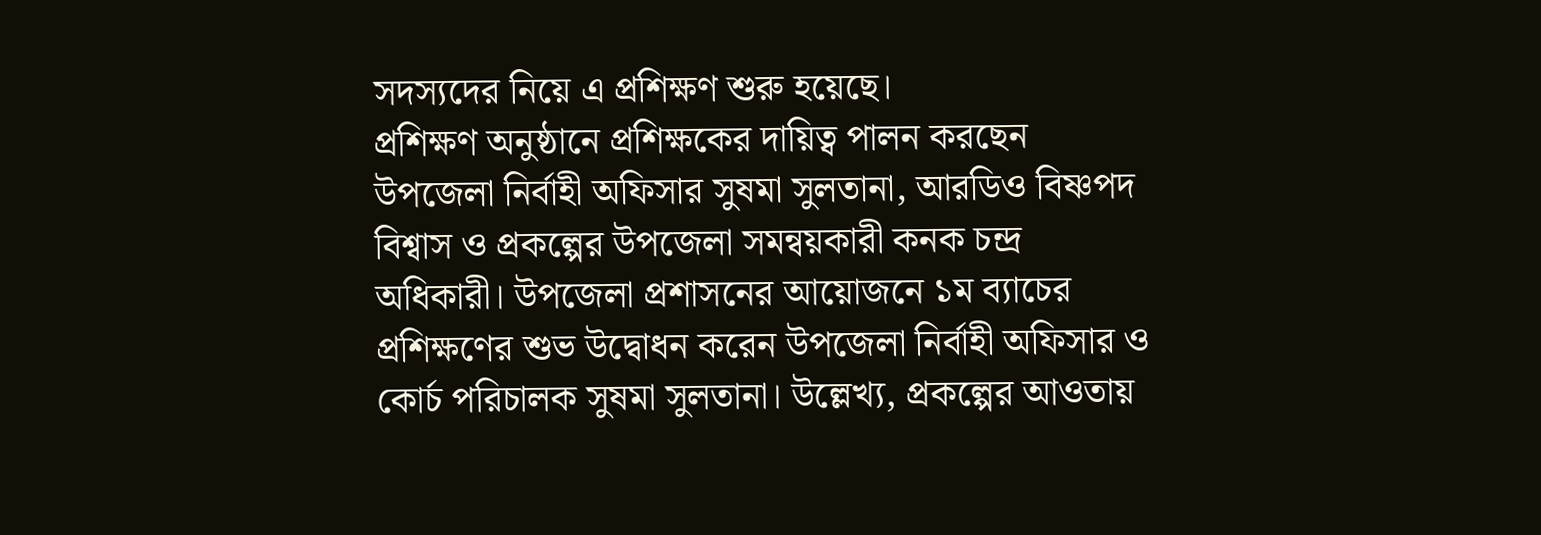সদস্যদের নিয়ে এ প্রশিক্ষণ শুরু হয়েছে।
প্রশিক্ষণ অনুষ্ঠানে প্রশিক্ষকের দায়িত্ব পালন করছেন উপজেলা নির্বাহী অফিসার সুষমা সুলতানা, আরডিও বিষ্ণপদ বিশ্বাস ও প্রকল্পের উপজেলা সমন্বয়কারী কনক চন্দ্র অধিকারী। উপজেলা প্রশাসনের আয়োজনে ১ম ব্যাচের প্রশিক্ষণের শুভ উদ্বোধন করেন উপজেলা নির্বাহী অফিসার ও কোর্চ পরিচালক সুষমা সুলতানা। উল্লেখ্য, প্রকল্পের আওতায়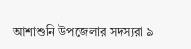আশাশুনি উপজেলার সদস্যরা ৯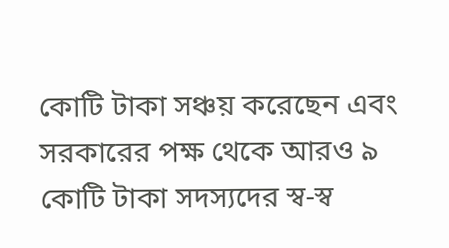কোটি টাকা সঞ্চয় করেছেন এবং সরকারের পক্ষ থেকে আরও ৯ কোটি টাকা সদস্যদের স্ব-স্ব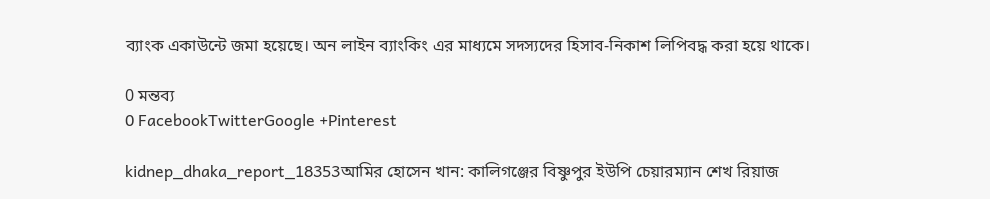ব্যাংক একাউন্টে জমা হয়েছে। অন লাইন ব্যাংকিং এর মাধ্যমে সদস্যদের হিসাব-নিকাশ লিপিবদ্ধ করা হয়ে থাকে।

0 মন্তব্য
0 FacebookTwitterGoogle +Pinterest

kidnep_dhaka_report_18353আমির হোসেন খান: কালিগঞ্জের বিষ্ণুপুর ইউপি চেয়ারম্যান শেখ রিয়াজ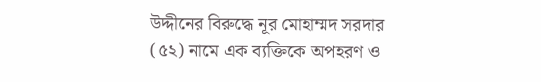উদ্দীনের বিরুদ্ধে নূর মোহাম্মদ সরদার (৫২) নামে এক ব্যক্তিকে অপহরণ ও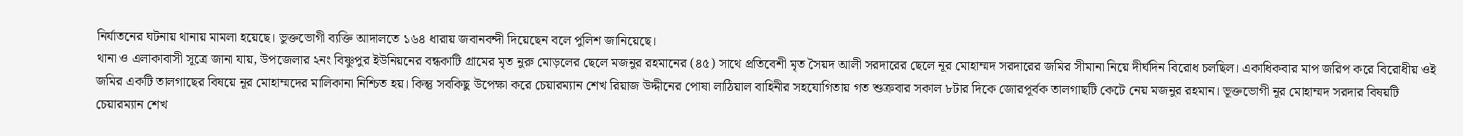নির্যাতনের ঘটনায় থানায় মামলা হয়েছে। ভুক্তভোগী ব্যক্তি আদালতে ১৬৪ ধারায় জবানবন্দী দিয়েছেন বলে পুলিশ জানিয়েছে।
থানা ও এলাকাবাসী সূত্রে জানা যায়, উপজেলার ২নং বিষ্ণুপুর ইউনিয়নের বন্ধকাটি গ্রামের মৃত নুরু মোড়লের ছেলে মজনুর রহমানের (৪৫) সাথে প্রতিবেশী মৃত সৈয়দ আলী সরদারের ছেলে নূর মোহাম্মদ সরদারের জমির সীমানা নিয়ে দীর্ঘদিন বিরোধ চলছিল। একাধিকবার মাপ জরিপ করে বিরোধীয় ওই জমির একটি তালগাছের বিষয়ে নূর মোহাম্মদের মালিকানা নিশ্চিত হয়। কিন্তু সবকিছু উপেক্ষা করে চেয়ারম্যান শেখ রিয়াজ উদ্দীনের পোষা লাঠিয়াল বাহিনীর সহযোগিতায় গত শুক্রবার সকাল ৮টার দিকে জোরপূর্বক তালগাছটি কেটে নেয় মজনুর রহমান। ভূক্তভোগী নূর মোহাম্মদ সরদার বিষয়টি চেয়ারম্যান শেখ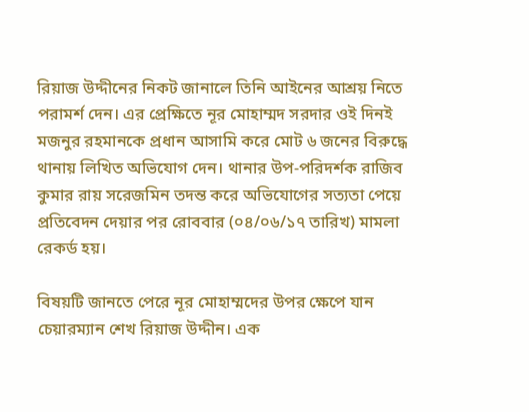রিয়াজ উদ্দীনের নিকট জানালে তিনি আইনের আশ্রয় নিতে পরামর্শ দেন। এর প্রেক্ষিতে নূর মোহাম্মদ সরদার ওই দিনই মজনুর রহমানকে প্রধান আসামি করে মোট ৬ জনের বিরুদ্ধে থানায় লিখিত অভিযোগ দেন। থানার উপ-পরিদর্শক রাজিব কুমার রায় সরেজমিন তদন্ত করে অভিযোগের সত্যতা পেয়ে প্রতিবেদন দেয়ার পর রোববার (০৪/০৬/১৭ তারিখ) মামলা রেকর্ড হয়।

বিষয়টি জানতে পেরে নূর মোহাম্মদের উপর ক্ষেপে যান চেয়ারম্যান শেখ রিয়াজ উদ্দীন। এক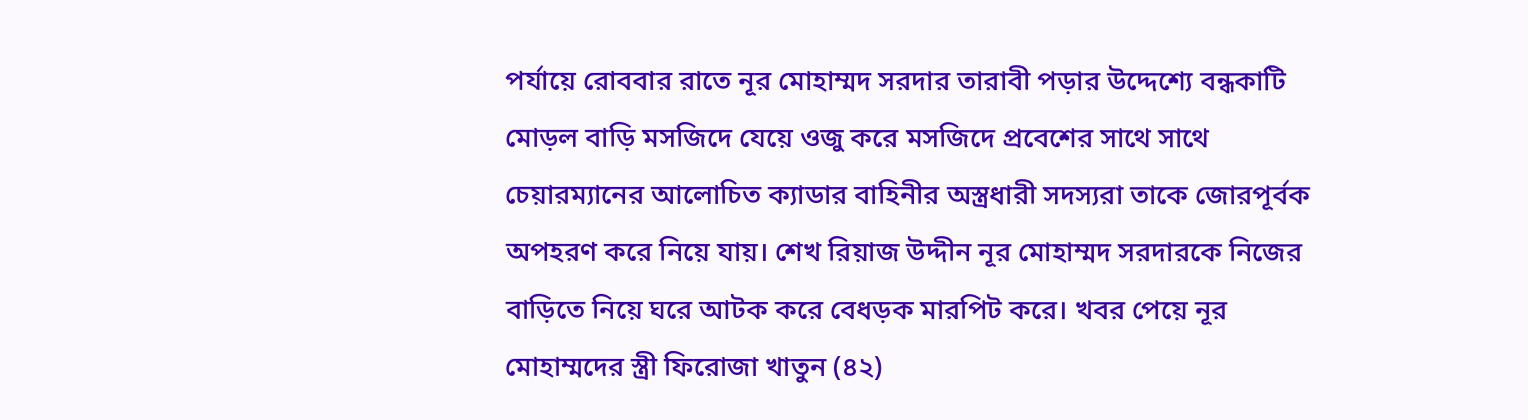পর্যায়ে রোববার রাতে নূর মোহাম্মদ সরদার তারাবী পড়ার উদ্দেশ্যে বন্ধকাটি মোড়ল বাড়ি মসজিদে যেয়ে ওজু করে মসজিদে প্রবেশের সাথে সাথে চেয়ারম্যানের আলোচিত ক্যাডার বাহিনীর অস্ত্রধারী সদস্যরা তাকে জোরপূর্বক অপহরণ করে নিয়ে যায়। শেখ রিয়াজ উদ্দীন নূর মোহাম্মদ সরদারকে নিজের বাড়িতে নিয়ে ঘরে আটক করে বেধড়ক মারপিট করে। খবর পেয়ে নূর মোহাম্মদের স্ত্রী ফিরোজা খাতুন (৪২)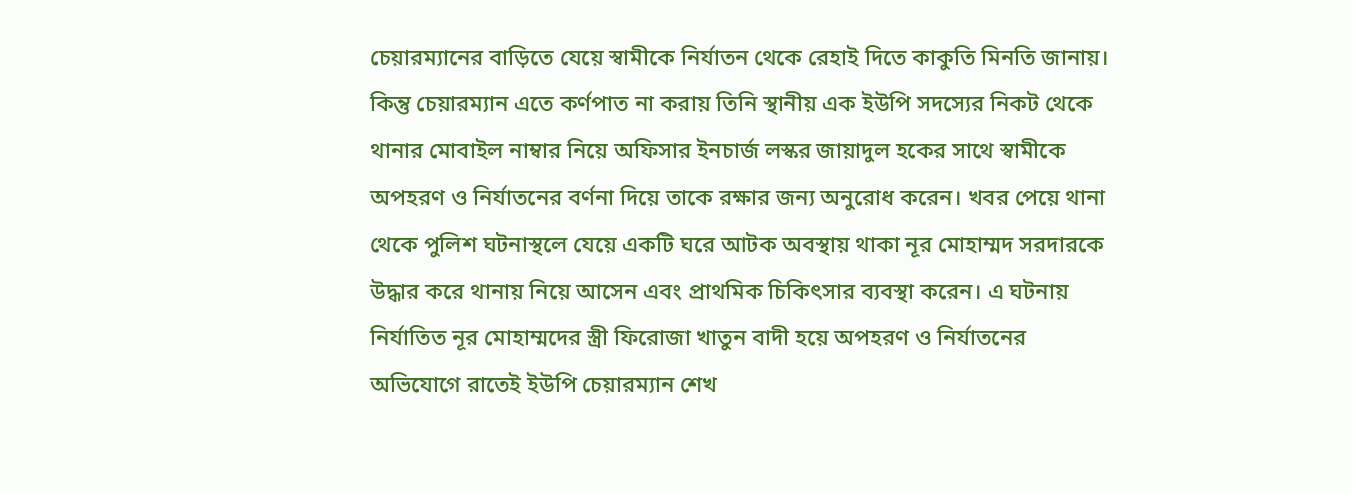চেয়ারম্যানের বাড়িতে যেয়ে স্বামীকে নির্যাতন থেকে রেহাই দিতে কাকুতি মিনতি জানায়। কিন্তু চেয়ারম্যান এতে কর্ণপাত না করায় তিনি স্থানীয় এক ইউপি সদস্যের নিকট থেকে থানার মোবাইল নাম্বার নিয়ে অফিসার ইনচার্জ লস্কর জায়াদুল হকের সাথে স্বামীকে অপহরণ ও নির্যাতনের বর্ণনা দিয়ে তাকে রক্ষার জন্য অনুরোধ করেন। খবর পেয়ে থানা থেকে পুলিশ ঘটনাস্থলে যেয়ে একটি ঘরে আটক অবস্থায় থাকা নূর মোহাম্মদ সরদারকে উদ্ধার করে থানায় নিয়ে আসেন এবং প্রাথমিক চিকিৎসার ব্যবস্থা করেন। এ ঘটনায় নির্যাতিত নূর মোহাম্মদের স্ত্রী ফিরোজা খাতুন বাদী হয়ে অপহরণ ও নির্যাতনের অভিযোগে রাতেই ইউপি চেয়ারম্যান শেখ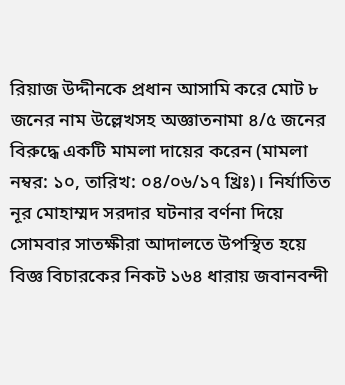রিয়াজ উদ্দীনকে প্রধান আসামি করে মোট ৮ জনের নাম উল্লেখসহ অজ্ঞাতনামা ৪/৫ জনের বিরুদ্ধে একটি মামলা দায়ের করেন (মামলা নম্বর: ১০, তারিখ: ০৪/০৬/১৭ খ্রিঃ)। নির্যাতিত নূর মোহাম্মদ সরদার ঘটনার বর্ণনা দিয়ে সোমবার সাতক্ষীরা আদালতে উপস্থিত হয়ে বিজ্ঞ বিচারকের নিকট ১৬৪ ধারায় জবানবন্দী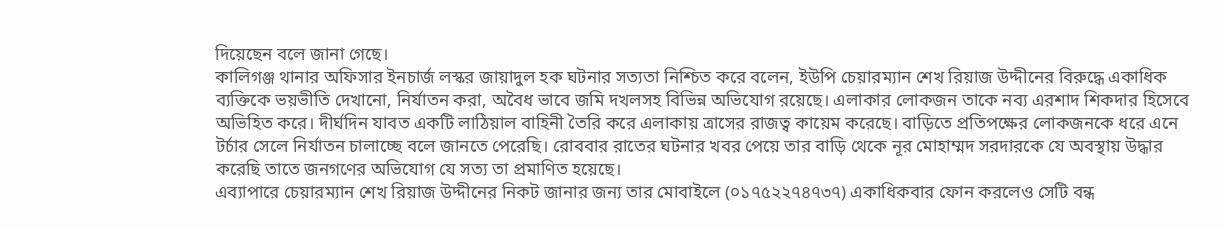দিয়েছেন বলে জানা গেছে।
কালিগঞ্জ থানার অফিসার ইনচার্জ লস্কর জায়াদুল হক ঘটনার সত্যতা নিশ্চিত করে বলেন, ইউপি চেয়ারম্যান শেখ রিয়াজ উদ্দীনের বিরুদ্ধে একাধিক ব্যক্তিকে ভয়ভীতি দেখানো, নির্যাতন করা, অবৈধ ভাবে জমি দখলসহ বিভিন্ন অভিযোগ রয়েছে। এলাকার লোকজন তাকে নব্য এরশাদ শিকদার হিসেবে অভিহিত করে। দীর্ঘদিন যাবত একটি লাঠিয়াল বাহিনী তৈরি করে এলাকায় ত্রাসের রাজত্ব কায়েম করেছে। বাড়িতে প্রতিপক্ষের লোকজনকে ধরে এনে টর্চার সেলে নির্যাতন চালাচ্ছে বলে জানতে পেরেছি। রোববার রাতের ঘটনার খবর পেয়ে তার বাড়ি থেকে নূর মোহাম্মদ সরদারকে যে অবস্থায় উদ্ধার করেছি তাতে জনগণের অভিযোগ যে সত্য তা প্রমাণিত হয়েছে।
এব্যাপারে চেয়ারম্যান শেখ রিয়াজ উদ্দীনের নিকট জানার জন্য তার মোবাইলে (০১৭৫২২৭৪৭৩৭) একাধিকবার ফোন করলেও সেটি বন্ধ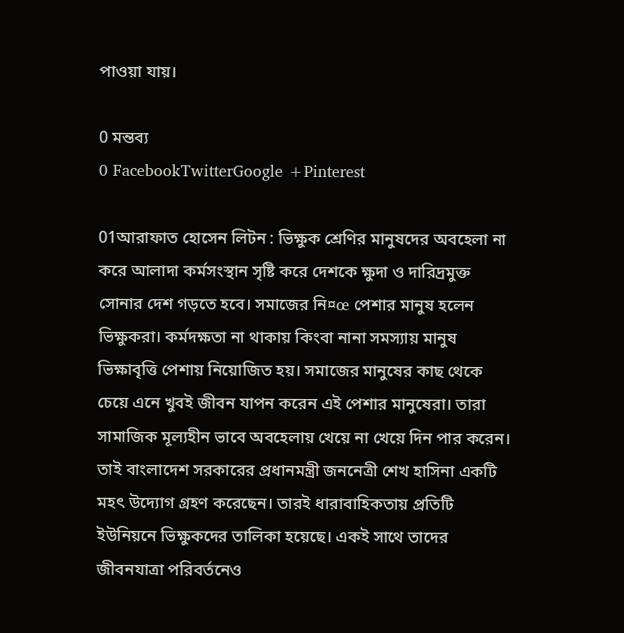পাওয়া যায়।

0 মন্তব্য
0 FacebookTwitterGoogle +Pinterest

01আরাফাত হোসেন লিটন : ভিক্ষুক শ্রেণির মানুষদের অবহেলা না করে আলাদা কর্মসংস্থান সৃষ্টি করে দেশকে ক্ষুদা ও দারিদ্রমুক্ত সোনার দেশ গড়তে হবে। সমাজের নি¤œ পেশার মানুষ হলেন ভিক্ষুকরা। কর্মদক্ষতা না থাকায় কিংবা নানা সমস্যায় মানুষ ভিক্ষাবৃত্তি পেশায় নিয়োজিত হয়। সমাজের মানুষের কাছ থেকে চেয়ে এনে খুবই জীবন যাপন করেন এই পেশার মানুষেরা। তারা সামাজিক মূল্যহীন ভাবে অবহেলায় খেয়ে না খেয়ে দিন পার করেন। তাই বাংলাদেশ সরকারের প্রধানমন্ত্রী জননেত্রী শেখ হাসিনা একটি মহৎ উদ্যোগ গ্রহণ করেছেন। তারই ধারাবাহিকতায় প্রতিটি ইউনিয়নে ভিক্ষুকদের তালিকা হয়েছে। একই সাথে তাদের জীবনযাত্রা পরিবর্তনেও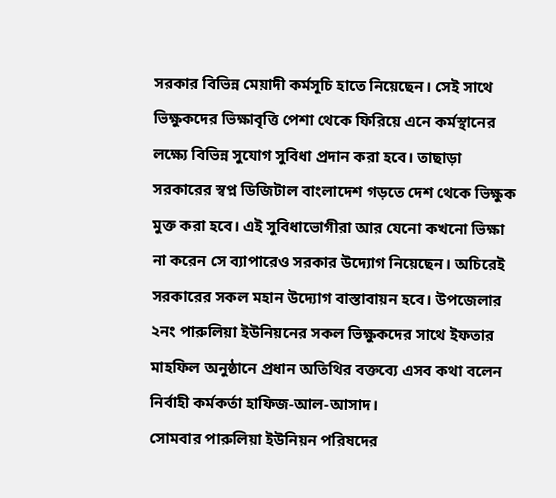সরকার বিভিন্ন মেয়াদী কর্মসূচি হাতে নিয়েছেন। সেই সাথে ভিক্ষুকদের ভিক্ষাবৃত্তি পেশা থেকে ফিরিয়ে এনে কর্মস্থানের লক্ষ্যে বিভিন্ন সুযোগ সুবিধা প্রদান করা হবে। তাছাড়া সরকারের স্বপ্ন ডিজিটাল বাংলাদেশ গড়তে দেশ থেকে ভিক্ষুক মুক্ত করা হবে। এই সুবিধাভোগীরা আর যেনো কখনো ভিক্ষা না করেন সে ব্যাপারেও সরকার উদ্যোগ নিয়েছেন। অচিরেই সরকারের সকল মহান উদ্যোগ বাস্তাবায়ন হবে। উপজেলার ২নং পারুলিয়া ইউনিয়নের সকল ভিক্ষুকদের সাথে ইফতার মাহফিল অনুষ্ঠানে প্রধান অতিথির বক্তব্যে এসব কথা বলেন নির্বাহী কর্মকর্তা হাফিজ-আল-আসাদ।
সোমবার পারুলিয়া ইউনিয়ন পরিষদের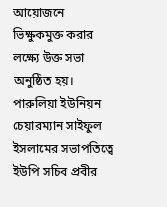আয়োজনে ভিক্ষুকমুক্ত করার লক্ষ্যে উক্ত সভা অনুষ্ঠিত হয়। পারুলিয়া ইউনিয়ন চেয়ারম্যান সাইফুল ইসলামের সভাপতিত্বে ইউপি সচিব প্রবীর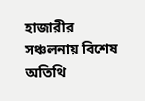হাজারীর সঞ্চলনায় বিশেষ অতিথি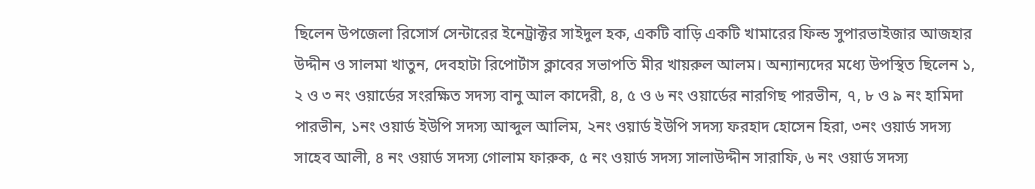ছিলেন উপজেলা রিসোর্স সেন্টারের ইনেট্রাক্টর সাইদুল হক, একটি বাড়ি একটি খামারের ফিল্ড সুপারভাইজার আজহার উদ্দীন ও সালমা খাতুন, দেবহাটা রিপোর্টাস ক্লাবের সভাপতি মীর খায়রুল আলম। অন্যান্যদের মধ্যে উপস্থিত ছিলেন ১, ২ ও ৩ নং ওয়ার্ডের সংরক্ষিত সদস্য বানু আল কাদেরী, ৪, ৫ ও ৬ নং ওয়ার্ডের নারগিছ পারভীন, ৭, ৮ ও ৯ নং হামিদা পারভীন, ১নং ওয়ার্ড ইউপি সদস্য আব্দুল আলিম, ২নং ওয়ার্ড ইউপি সদস্য ফরহাদ হোসেন হিরা, ৩নং ওয়ার্ড সদস্য সাহেব আলী, ৪ নং ওয়ার্ড সদস্য গোলাম ফারুক, ৫ নং ওয়ার্ড সদস্য সালাউদ্দীন সারাফি, ৬ নং ওয়ার্ড সদস্য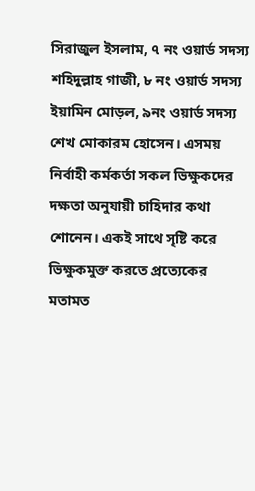সিরাজুল ইসলাম, ৭ নং ওয়ার্ড সদস্য শহিদুল্লাহ গাজী, ৮ নং ওয়ার্ড সদস্য ইয়ামিন মোড়ল, ৯নং ওয়ার্ড সদস্য শেখ মোকারম হোসেন। এসময় নির্বাহী কর্মকর্তা সকল ভিক্ষুকদের দক্ষতা অনুযায়ী চাহিদার কথা শোনেন। একই সাথে সৃষ্টি করে ভিক্ষুকমুক্ত করতে প্রত্যেকের মতামত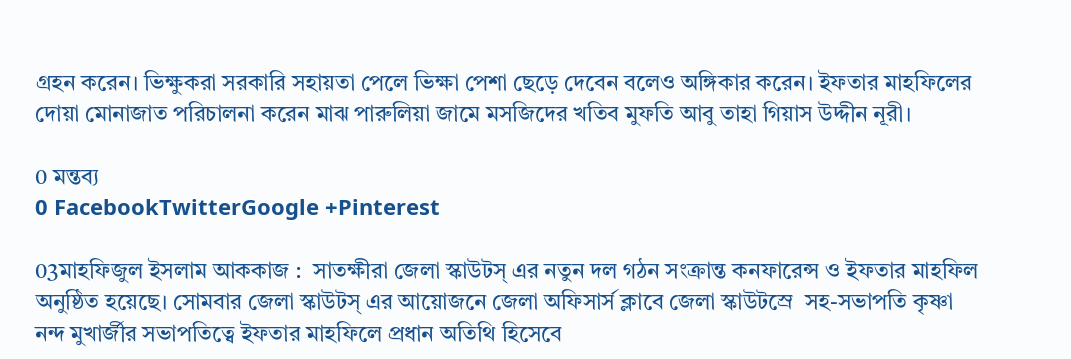গ্রহন করেন। ভিক্ষুকরা সরকারি সহায়তা পেলে ভিক্ষা পেশা ছেড়ে দেবেন বলেও অঙ্গিকার করেন। ইফতার মাহফিলের দোয়া মোনাজাত পরিচালনা করেন মাঝ পারুলিয়া জামে মসজিদের খতিব মুফতি আবু তাহা গিয়াস উদ্দীন নূরী।

0 মন্তব্য
0 FacebookTwitterGoogle +Pinterest

03মাহফিজুল ইসলাম আককাজ :  সাতক্ষীরা জেলা স্কাউটস্ এর নতুন দল গঠন সংক্রান্ত কনফারেন্স ও ইফতার মাহফিল অনুষ্ঠিত হয়েছে। সোমবার জেলা স্কাউটস্ এর আয়োজনে জেলা অফিসার্স ক্লাবে জেলা স্কাউটস্রে  সহ-সভাপতি কৃষ্ণা নন্দ মুখার্জীর সভাপতিত্বে ইফতার মাহফিলে প্রধান অতিথি হিসেবে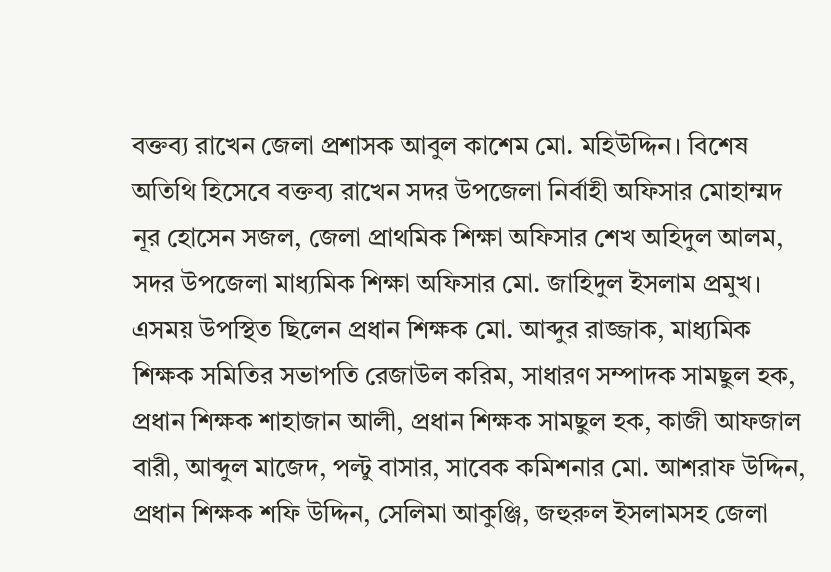বক্তব্য রাখেন জেলা প্রশাসক আবুল কাশেম মো. মহিউদ্দিন। বিশেষ অতিথি হিসেবে বক্তব্য রাখেন সদর উপজেলা নির্বাহী অফিসার মোহাম্মদ নূর হোসেন সজল, জেলা প্রাথমিক শিক্ষা অফিসার শেখ অহিদুল আলম, সদর উপজেলা মাধ্যমিক শিক্ষা অফিসার মো. জাহিদুল ইসলাম প্রমুখ।
এসময় উপস্থিত ছিলেন প্রধান শিক্ষক মো. আব্দুর রাজ্জাক, মাধ্যমিক শিক্ষক সমিতির সভাপতি রেজাউল করিম, সাধারণ সম্পাদক সামছুল হক, প্রধান শিক্ষক শাহাজান আলী, প্রধান শিক্ষক সামছুল হক, কাজী আফজাল বারী, আব্দুল মাজেদ, পল্টু বাসার, সাবেক কমিশনার মো. আশরাফ উদ্দিন, প্রধান শিক্ষক শফি উদ্দিন, সেলিমা আকুঞ্জি, জহুরুল ইসলামসহ জেলা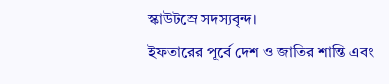স্কাউটস্রে সদস্যবৃন্দ।
ইফতারের পূর্বে দেশ ও জাতির শান্তি এবং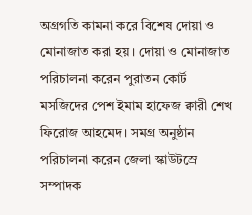অগ্রগতি কামনা করে বিশেষ দোয়া ও মোনাজাত করা হয়। দোয়া ও মোনাজাত পরিচালনা করেন পুরাতন কোর্ট মসজিদের পেশ ইমাম হাফেজ ক্বারী শেখ ফিরোজ আহমেদ। সমগ্র অনুষ্ঠান পরিচালনা করেন জেলা স্কাউটস্রে সম্পাদক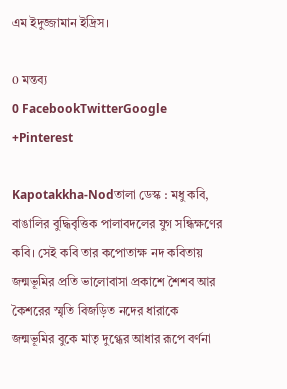এম ইদুজ্জামান ইদ্রিস।

0 মন্তব্য
0 FacebookTwitterGoogle +Pinterest

Kapotakkha-Nodতালা ডেস্ক : মধু কবি, বাঙালির বুদ্ধিবৃত্তিক পালাবদলের যুগ সন্ধিক্ষণের কবি। সেই কবি তার কপোতাক্ষ নদ কবিতায় জন্মভূমির প্রতি ভালোবাসা প্রকাশে শৈশব আর কৈশরের স্মৃতি বিজড়িত নদের ধারাকে জন্মভূমির বুকে মাতৃ দুগ্ধের আধার রূপে বর্ণনা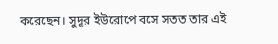করেছেন। সুদূর ইউরোপে বসে সতত তার এই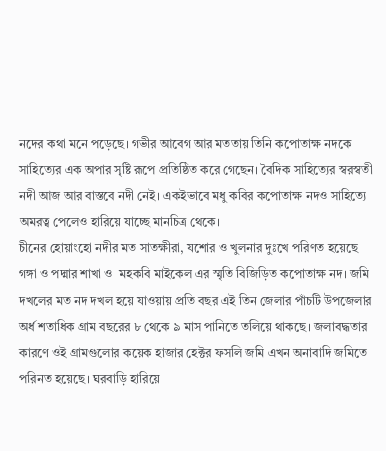নদের কথা মনে পড়েছে। গভীর আবেগ আর মততায় তিনি কপোতাক্ষ নদকে সাহিত্যের এক অপার সৃষ্টি রূপে প্রতিষ্ঠিত করে গেছেন। বৈদিক সাহিত্যের স্বরস্বতী নদী আজ আর বাস্তবে নদী নেই। একইভাবে মধু কবির কপোতাক্ষ নদও সাহিত্যে অমরত্ব পেলেও হারিয়ে যাচ্ছে মানচিত্র থেকে।
চীনের হোয়াংহো নদীর মত সাতক্ষীরা, যশোর ও খুলনার দুঃখে পরিণত হয়েছে গঙ্গা ও পদ্মার শাখা ও  মহকবি মাইকেল এর স্মৃতি বিজিড়িত কপোতাক্ষ নদ। জমি দখলের মত নদ দখল হয়ে যাওয়ায় প্রতি বছর এই তিন জেলার পাঁচটি উপজেলার অর্ধ শতাধিক গ্রাম বছরের ৮ থেকে ৯ মাস পানিতে তলিয়ে থাকছে। জলাবদ্ধতার কারণে ওই গ্রামগুলোর কয়েক হাজার হেক্টর ফসলি জমি এখন অনাবাদি জমিতে পরিনত হয়েছে। ঘরবাড়ি হারিয়ে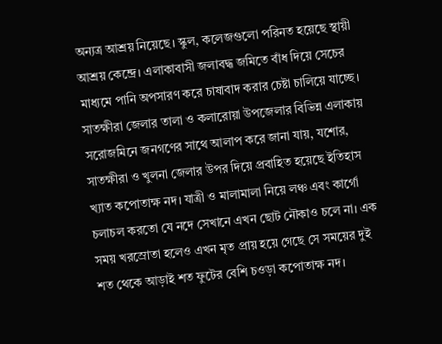অন্যত্র আশ্রয় নিয়েছে। স্কুল, কলেজগুলো পরিনত হয়েছে স্থায়ী আশ্রয় কেন্দ্রে। এলাকাবাসী জলাবদ্ধ জমিতে বাঁধ দিয়ে সেচের মাধ্যমে পানি অপসারণ করে চাষাবাদ করার চেষ্টা চালিয়ে যাচ্ছে। সাতক্ষীরা জেলার তালা ও কলারোয়া উপজেলার বিভিন্ন এলাকায় সরোজমিনে জনগণের সাথে আলাপ করে জানা যায়, যশোর, সাতক্ষীরা ও খুলনা জেলার উপর দিয়ে প্রবাহিত হয়েছে ইতিহাস খ্যাত কপোতাক্ষ নদ। যাত্রী ও মালামালা নিয়ে লঞ্চ এবং কার্গো চলাচল করতো যে নদে সেখানে এখন ছোট নৌকাও চলে না। এক সময় খরস্রোতা হলেও এখন মৃত প্রায় হয়ে গেছে সে সময়ের দুই শত থেকে আড়াই শত ফুটের বেশি চওড়া কপোতাক্ষ নদ।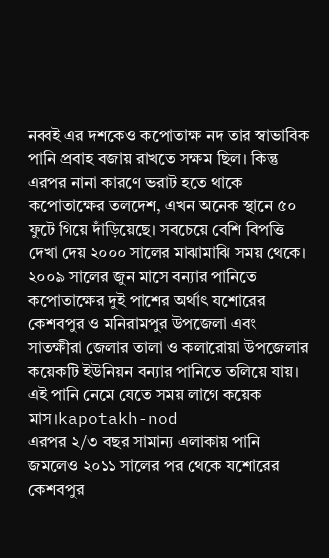নব্বই এর দশকেও কপোতাক্ষ নদ তার স্বাভাবিক পানি প্রবাহ বজায় রাখতে সক্ষম ছিল। কিন্তু এরপর নানা কারণে ভরাট হতে থাকে কপোতাক্ষের তলদেশ, এখন অনেক স্থানে ৫০ ফুটে গিয়ে দাঁড়িয়েছে। সবচেয়ে বেশি বিপত্তি দেখা দেয় ২০০০ সালের মাঝামাঝি সময় থেকে। ২০০৯ সালের জুন মাসে বন্যার পানিতে কপোতাক্ষের দুই পাশের অর্থাৎ যশোরের কেশবপুর ও মনিরামপুর উপজেলা এবং সাতক্ষীরা জেলার তালা ও কলারোয়া উপজেলার কয়েকটি ইউনিয়ন বন্যার পানিতে তলিয়ে যায়। এই পানি নেমে যেতে সময় লাগে কয়েক মাস।kapotakh-nod
এরপর ২/৩ বছর সামান্য এলাকায় পানি জমলেও ২০১১ সালের পর থেকে যশোরের কেশবপুর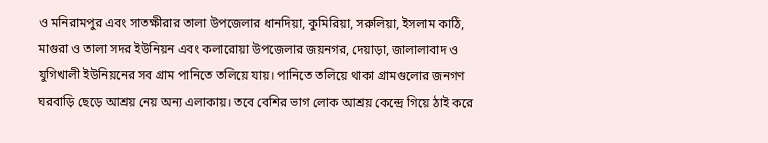ও মনিরামপুর এবং সাতক্ষীরার তালা উপজেলার ধানদিয়া, কুমিরিয়া, সরুলিয়া, ইসলাম কাঠি, মাগুরা ও তালা সদর ইউনিয়ন এবং কলারোয়া উপজেলার জয়নগর, দেয়াড়া, জালালাবাদ ও যুগিখালী ইউনিয়নের সব গ্রাম পানিতে তলিয়ে যায়। পানিতে তলিয়ে থাকা গ্রামগুলোর জনগণ ঘরবাড়ি ছেড়ে আশ্রয় নেয় অন্য এলাকায়। তবে বেশির ভাগ লোক আশ্রয় কেন্দ্রে গিয়ে ঠাই করে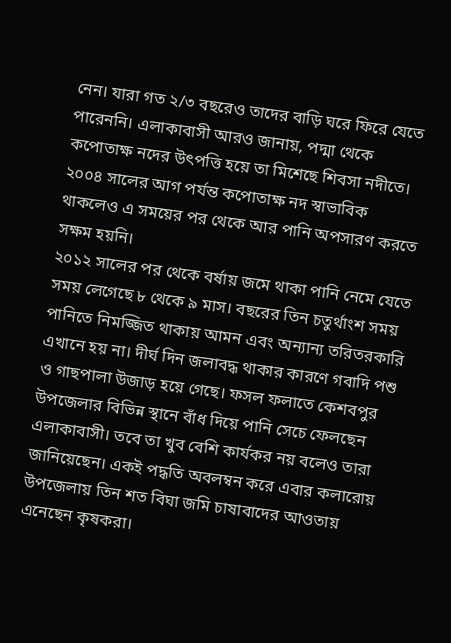নেন। যারা গত ২/৩ বছরেও তাদের বাড়ি ঘরে ফিরে যেতে পারেননি। এলাকাবাসী আরও জানায়, পদ্মা থেকে কপোতাক্ষ নদের উৎপত্তি হয়ে তা মিশেছে শিবসা নদীতে। ২০০৪ সালের আগ পর্যন্ত কপোতাক্ষ নদ স্বাভাবিক থাকলেও এ সময়ের পর থেকে আর পানি অপসারণ করতে সক্ষম হয়নি।
২০১২ সালের পর থেকে বর্ষায় জমে থাকা পানি নেমে যেতে সময় লেগেছে ৮ থেকে ৯ মাস। বছরের তিন চতুর্থাংশ সময় পানিতে নিমজ্জিত থাকায় আমন এবং অন্যান্য তরিতরকারি এখানে হয় না। দীর্ঘ দিন জলাবদ্ধ থাকার কারণে গবাদি পশু ও গাছপালা উজাড় হয়ে গেছে। ফসল ফলাতে কেশবপুর উপজেলার বিভিন্ন স্থানে বাঁধ দিয়ে পানি সেচে ফেলছেন এলাকাবাসী। তবে তা খুব বেশি কার্যকর নয় বলেও তারা জানিয়েছেন। একই পদ্ধতি অবলম্বন করে এবার কলারোয় উপজেলায় তিন শত বিঘা জমি চাষাবাদের আওতায় এনেছেন কৃষকরা।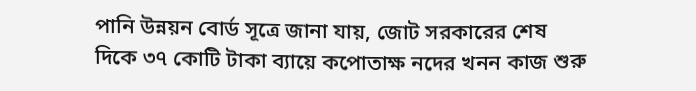পানি উন্নয়ন বোর্ড সূত্রে জানা যায়, জোট সরকারের শেষ দিকে ৩৭ কোটি টাকা ব্যায়ে কপোতাক্ষ নদের খনন কাজ শুরু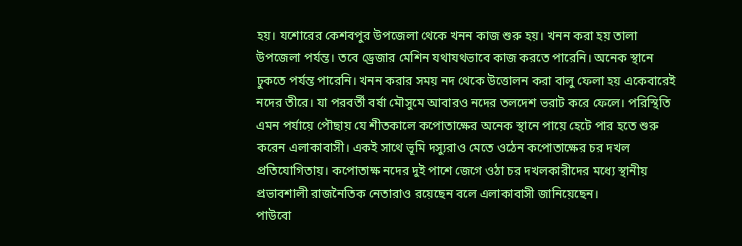হয়। যশোরের কেশবপুর উপজেলা থেকে খনন কাজ শুরু হয়। খনন করা হয় তালা উপজেলা পর্যন্ত। তবে ড্রেজার মেশিন যথাযথভাবে কাজ করতে পারেনি। অনেক স্থানে ঢুকতে পর্যন্ত পারেনি। খনন করার সময় নদ থেকে উত্তোলন করা বালু ফেলা হয় একেবারেই নদের তীরে। যা পরবর্তী বর্ষা মৌসুমে আবারও নদের তলদেশ ভরাট করে ফেলে। পরিস্থিতি এমন পর্যায়ে পৌছায় যে শীতকালে কপোতাক্ষের অনেক স্থানে পায়ে হেটে পার হতে শুরু করেন এলাকাবাসী। একই সাথে ভূমি দস্যুরাও মেতে ওঠেন কপোতাক্ষের চর দখল প্রতিযোগিতায়। কপোতাক্ষ নদের দুই পাশে জেগে ওঠা চর দখলকারীদের মধ্যে স্থানীয় প্রভাবশালী রাজনৈতিক নেতারাও রয়েছেন বলে এলাকাবাসী জানিয়েছেন।
পাউবো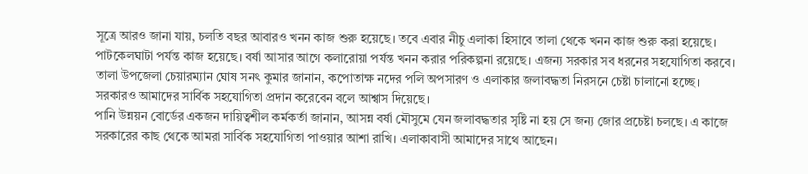সূত্রে আরও জানা যায়, চলতি বছর আবারও খনন কাজ শুরু হয়েছে। তবে এবার নীচু এলাকা হিসাবে তালা থেকে খনন কাজ শুরু করা হয়েছে। পাটকেলঘাটা পর্যন্ত কাজ হয়েছে। বর্ষা আসার আগে কলারোয়া পর্যন্ত খনন করার পরিকল্পনা রয়েছে। এজন্য সরকার সব ধরনের সহযোগিতা করবে।
তালা উপজেলা চেয়ারম্যান ঘোষ সনৎ কুমার জানান, কপোতাক্ষ নদের পলি অপসারণ ও এলাকার জলাবদ্ধতা নিরসনে চেষ্টা চালানো হচ্ছে। সরকারও আমাদের সার্বিক সহযোগিতা প্রদান করেবেন বলে আশ্বাস দিয়েছে।
পানি উন্নয়ন বোর্ডের একজন দায়িত্বশীল কর্মকর্তা জানান, আসন্ন বর্ষা মৌসুমে যেন জলাবদ্ধতার সৃষ্টি না হয় সে জন্য জোর প্রচেষ্টা চলছে। এ কাজে সরকারের কাছ থেকে আমরা সার্বিক সহযোগিতা পাওয়ার আশা রাখি। এলাকাবাসী আমাদের সাথে আছেন।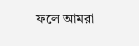ফলে আমরা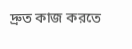দ্রুত কাজ করতে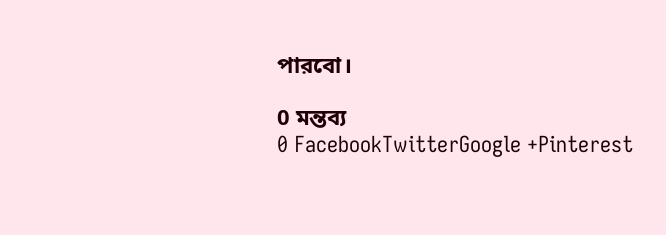পারবো।

0 মন্তব্য
0 FacebookTwitterGoogle +Pinterest